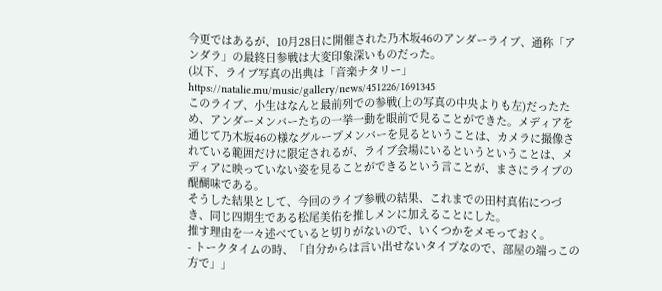今更ではあるが、10月28日に開催された乃木坂46のアンダーライブ、通称「アンダラ」の最終日参戦は大変印象深いものだった。
(以下、ライブ写真の出典は「音楽ナタリー」
https://natalie.mu/music/gallery/news/451226/1691345
このライブ、小生はなんと最前列での参戦(上の写真の中央よりも左)だったため、アンダーメンバーたちの一挙一動を眼前で見ることができた。メディアを通じて乃木坂46の様なグループメンバーを見るということは、カメラに撮像されている範囲だけに限定されるが、ライブ会場にいるというということは、メディアに映っていない姿を見ることができるという言ことが、まさにライブの醍醐味である。
そうした結果として、今回のライブ参戦の結果、これまでの田村真佑につづき、同じ四期生である松尾美佑を推しメンに加えることにした。
推す理由を一々述べていると切りがないので、いくつかをメモっておく。
- トークタイムの時、「自分からは言い出せないタイプなので、部屋の端っこの方で」」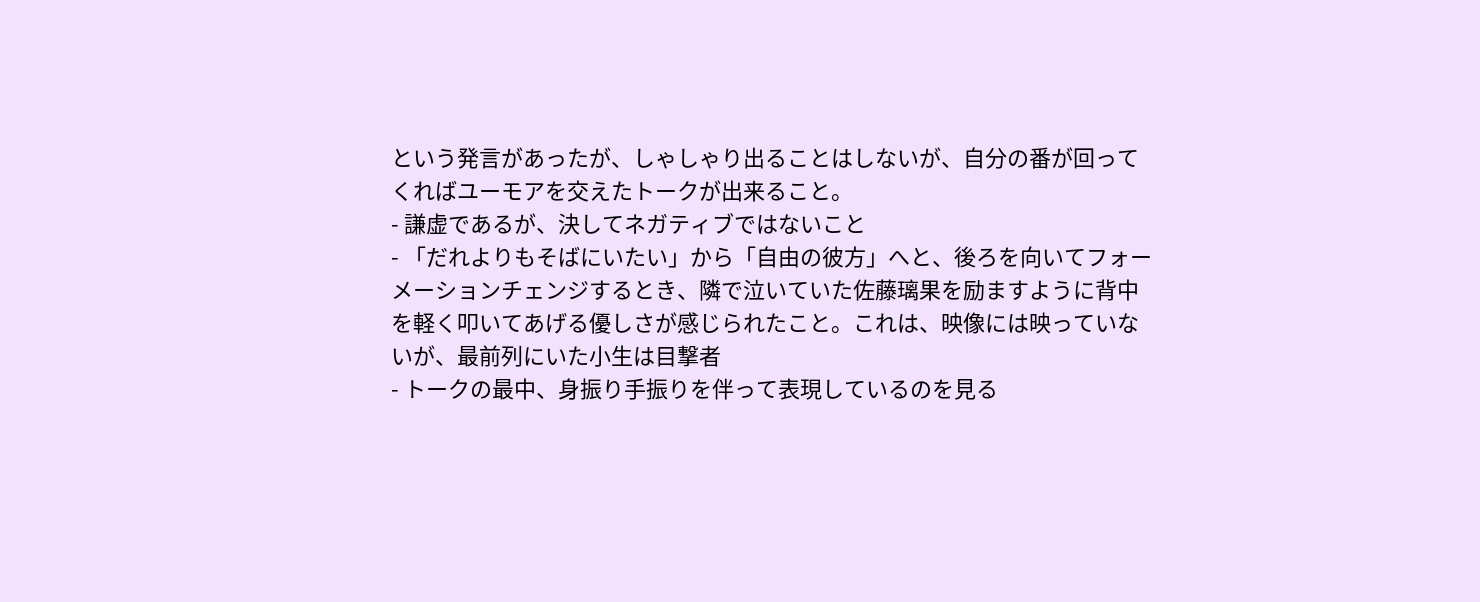という発言があったが、しゃしゃり出ることはしないが、自分の番が回ってくればユーモアを交えたトークが出来ること。
- 謙虚であるが、決してネガティブではないこと
- 「だれよりもそばにいたい」から「自由の彼方」へと、後ろを向いてフォーメーションチェンジするとき、隣で泣いていた佐藤璃果を励ますように背中を軽く叩いてあげる優しさが感じられたこと。これは、映像には映っていないが、最前列にいた小生は目撃者
- トークの最中、身振り手振りを伴って表現しているのを見る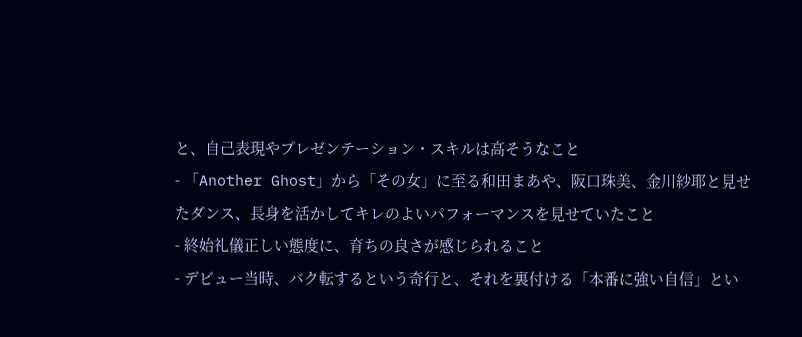と、自己表現やプレゼンテーション・スキルは高そうなこと
- 「Another Ghost」から「その女」に至る和田まあや、阪口珠美、金川紗耶と見せたダンス、長身を活かしてキレのよいパフォーマンスを見せていたこと
- 終始礼儀正しい態度に、育ちの良さが感じられること
- デビュー当時、バク転するという奇行と、それを裏付ける「本番に強い自信」とい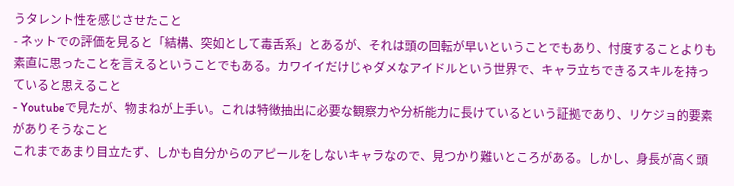うタレント性を感じさせたこと
- ネットでの評価を見ると「結構、突如として毒舌系」とあるが、それは頭の回転が早いということでもあり、忖度することよりも素直に思ったことを言えるということでもある。カワイイだけじゃダメなアイドルという世界で、キャラ立ちできるスキルを持っていると思えること
- Youtubeで見たが、物まねが上手い。これは特徴抽出に必要な観察力や分析能力に長けているという証拠であり、リケジョ的要素がありそうなこと
これまであまり目立たず、しかも自分からのアピールをしないキャラなので、見つかり難いところがある。しかし、身長が高く頭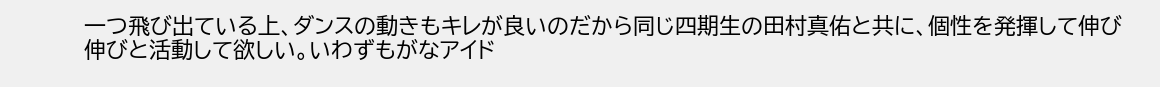一つ飛び出ている上、ダンスの動きもキレが良いのだから同じ四期生の田村真佑と共に、個性を発揮して伸び伸びと活動して欲しい。いわずもがなアイド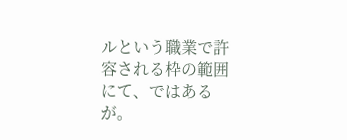ルという職業で許容される枠の範囲にて、ではあるが。